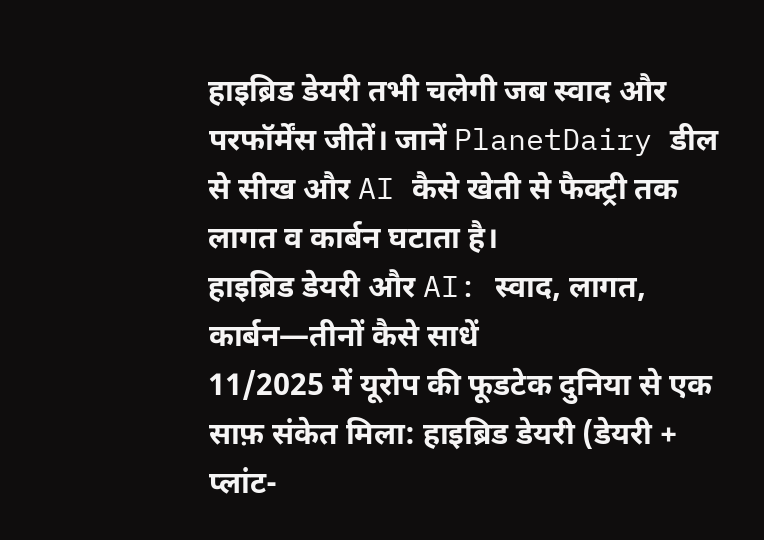हाइब्रिड डेयरी तभी चलेगी जब स्वाद और परफॉर्मेंस जीतें। जानें PlanetDairy डील से सीख और AI कैसे खेती से फैक्ट्री तक लागत व कार्बन घटाता है।
हाइब्रिड डेयरी और AI: स्वाद, लागत, कार्बन—तीनों कैसे साधें
11/2025 में यूरोप की फूडटेक दुनिया से एक साफ़ संकेत मिला: हाइब्रिड डेयरी (डेयरी + प्लांट-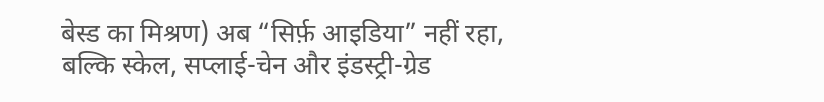बेस्ड का मिश्रण) अब “सिर्फ़ आइडिया” नहीं रहा, बल्कि स्केल, सप्लाई-चेन और इंडस्ट्री-ग्रेड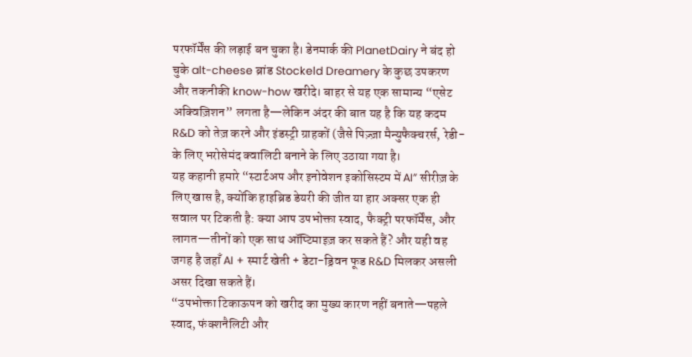परफॉर्मेंस की लड़ाई बन चुका है। डेनमार्क की PlanetDairy ने बंद हो चुके alt-cheese ब्रांड Stockeld Dreamery के कुछ उपकरण और तकनीकी know-how खरीदे। बाहर से यह एक सामान्य “एसेट अक्विज़िशन” लगता है—लेकिन अंदर की बात यह है कि यह कदम R&D को तेज़ करने और इंडस्ट्री ग्राहकों (जैसे पिज़्ज़ा मैन्युफैक्चरर्स, रेडी- के लिए भरोसेमंद क्वालिटी बनाने के लिए उठाया गया है।
यह कहानी हमारे “स्टार्टअप और इनोवेशन इकोसिस्टम में AI” सीरीज़ के लिए खास है, क्योंकि हाइब्रिड डेयरी की जीत या हार अक्सर एक ही सवाल पर टिकती है: क्या आप उपभोक्ता स्वाद, फैक्ट्री परफॉर्मेंस, और लागत—तीनों को एक साथ ऑप्टिमाइज़ कर सकते हैं? और यही वह जगह है जहाँ AI + स्मार्ट खेती + डेटा-ड्रिवन फूड R&D मिलकर असली असर दिखा सकते हैं।
“उपभोक्ता टिकाऊपन को खरीद का मुख्य कारण नहीं बनाते—पहले स्वाद, फंक्शनैलिटी और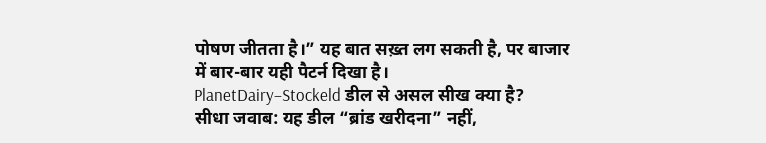पोषण जीतता है।” यह बात सख़्त लग सकती है, पर बाजार में बार-बार यही पैटर्न दिखा है।
PlanetDairy–Stockeld डील से असल सीख क्या है?
सीधा जवाब: यह डील “ब्रांड खरीदना” नहीं,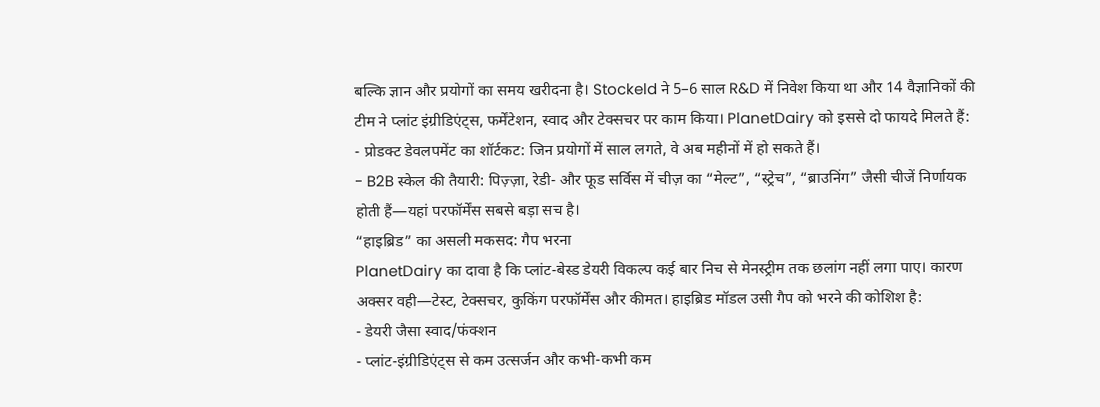बल्कि ज्ञान और प्रयोगों का समय खरीदना है। Stockeld ने 5–6 साल R&D में निवेश किया था और 14 वैज्ञानिकों की टीम ने प्लांट इंग्रीडिएंट्स, फर्मेंटेशन, स्वाद और टेक्सचर पर काम किया। PlanetDairy को इससे दो फायदे मिलते हैं:
- प्रोडक्ट डेवलपमेंट का शॉर्टकट: जिन प्रयोगों में साल लगते, वे अब महीनों में हो सकते हैं।
- B2B स्केल की तैयारी: पिज़्ज़ा, रेडी- और फूड सर्विस में चीज़ का “मेल्ट”, “स्ट्रेच”, “ब्राउनिंग” जैसी चीजें निर्णायक होती हैं—यहां परफॉर्मेंस सबसे बड़ा सच है।
“हाइब्रिड” का असली मकसद: गैप भरना
PlanetDairy का दावा है कि प्लांट-बेस्ड डेयरी विकल्प कई बार निच से मेनस्ट्रीम तक छलांग नहीं लगा पाए। कारण अक्सर वही—टेस्ट, टेक्सचर, कुकिंग परफॉर्मेंस और कीमत। हाइब्रिड मॉडल उसी गैप को भरने की कोशिश है:
- डेयरी जैसा स्वाद/फंक्शन
- प्लांट-इंग्रीडिएंट्स से कम उत्सर्जन और कभी-कभी कम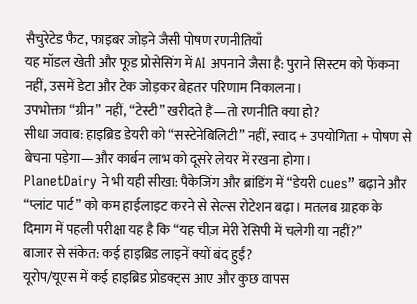सैचुरेटेड फैट, फाइबर जोड़ने जैसी पोषण रणनीतियाँ
यह मॉडल खेती और फूड प्रोसेसिंग में AI अपनाने जैसा है: पुराने सिस्टम को फेंकना नहीं, उसमें डेटा और टेक जोड़कर बेहतर परिणाम निकालना।
उपभोक्ता “ग्रीन” नहीं, “टेस्टी” खरीदते हैं—तो रणनीति क्या हो?
सीधा जवाब: हाइब्रिड डेयरी को “सस्टेनेबिलिटी” नहीं, स्वाद + उपयोगिता + पोषण से बेचना पड़ेगा—और कार्बन लाभ को दूसरे लेयर में रखना होगा।
PlanetDairy ने भी यही सीखा: पैकेजिंग और ब्रांडिंग में “डेयरी cues” बढ़ाने और “प्लांट पार्ट” को कम हाईलाइट करने से सेल्स रोटेशन बढ़ा। मतलब ग्राहक के दिमाग में पहली परीक्षा यह है कि “यह चीज़ मेरी रेसिपी में चलेगी या नहीं?”
बाजार से संकेत: कई हाइब्रिड लाइनें क्यों बंद हुईं?
यूरोप/यूएस में कई हाइब्रिड प्रोडक्ट्स आए और कुछ वापस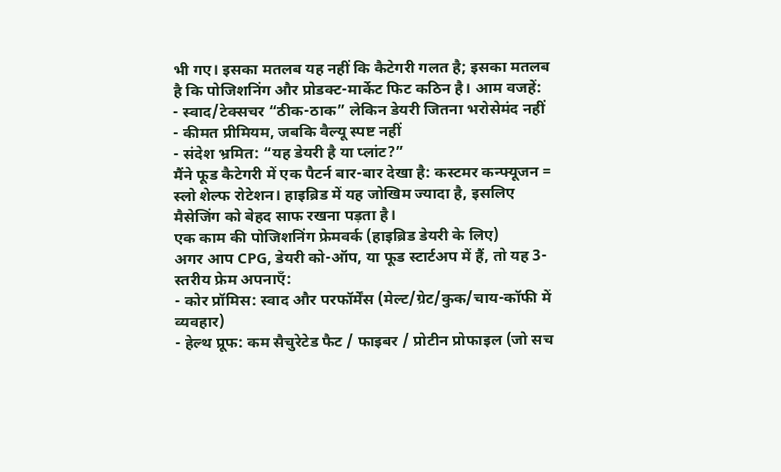भी गए। इसका मतलब यह नहीं कि कैटेगरी गलत है; इसका मतलब है कि पोजिशनिंग और प्रोडक्ट-मार्केट फिट कठिन है। आम वजहें:
- स्वाद/टेक्सचर “ठीक-ठाक” लेकिन डेयरी जितना भरोसेमंद नहीं
- कीमत प्रीमियम, जबकि वैल्यू स्पष्ट नहीं
- संदेश भ्रमित: “यह डेयरी है या प्लांट?”
मैंने फूड कैटेगरी में एक पैटर्न बार-बार देखा है: कस्टमर कन्फ्यूजन = स्लो शेल्फ रोटेशन। हाइब्रिड में यह जोखिम ज्यादा है, इसलिए मैसेजिंग को बेहद साफ रखना पड़ता है।
एक काम की पोजिशनिंग फ्रेमवर्क (हाइब्रिड डेयरी के लिए)
अगर आप CPG, डेयरी को-ऑप, या फूड स्टार्टअप में हैं, तो यह 3-स्तरीय फ्रेम अपनाएँ:
- कोर प्रॉमिस: स्वाद और परफॉर्मेंस (मेल्ट/ग्रेट/कुक/चाय-कॉफी में व्यवहार)
- हेल्थ प्रूफ: कम सैचुरेटेड फैट / फाइबर / प्रोटीन प्रोफाइल (जो सच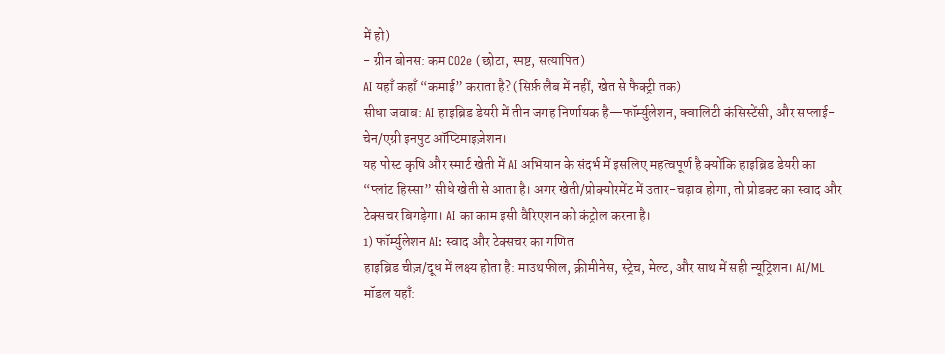में हो)
- ग्रीन बोनस: कम CO2e (छोटा, स्पष्ट, सत्यापित)
AI यहाँ कहाँ “कमाई” कराता है? (सिर्फ़ लैब में नहीं, खेत से फैक्ट्री तक)
सीधा जवाब: AI हाइब्रिड डेयरी में तीन जगह निर्णायक है—फॉर्म्युलेशन, क्वालिटी कंसिस्टेंसी, और सप्लाई-चेन/एग्री इनपुट ऑप्टिमाइज़ेशन।
यह पोस्ट कृषि और स्मार्ट खेती में AI अभियान के संदर्भ में इसलिए महत्वपूर्ण है क्योंकि हाइब्रिड डेयरी का “प्लांट हिस्सा” सीधे खेती से आता है। अगर खेती/प्रोक्योरमेंट में उतार-चढ़ाव होगा, तो प्रोडक्ट का स्वाद और टेक्सचर बिगड़ेगा। AI का काम इसी वैरिएशन को कंट्रोल करना है।
1) फॉर्म्युलेशन AI: स्वाद और टेक्सचर का गणित
हाइब्रिड चीज़/दूध में लक्ष्य होता है: माउथफील, क्रीमीनेस, स्ट्रेच, मेल्ट, और साथ में सही न्यूट्रिशन। AI/ML मॉडल यहाँ: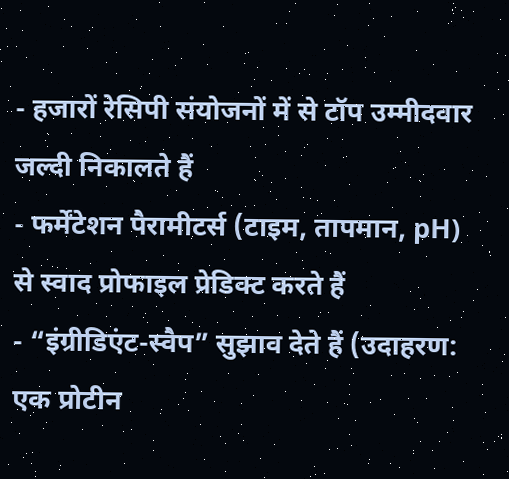- हजारों रेसिपी संयोजनों में से टॉप उम्मीदवार जल्दी निकालते हैं
- फर्मेंटेशन पैरामीटर्स (टाइम, तापमान, pH) से स्वाद प्रोफाइल प्रेडिक्ट करते हैं
- “इंग्रीडिएंट-स्वैप” सुझाव देते हैं (उदाहरण: एक प्रोटीन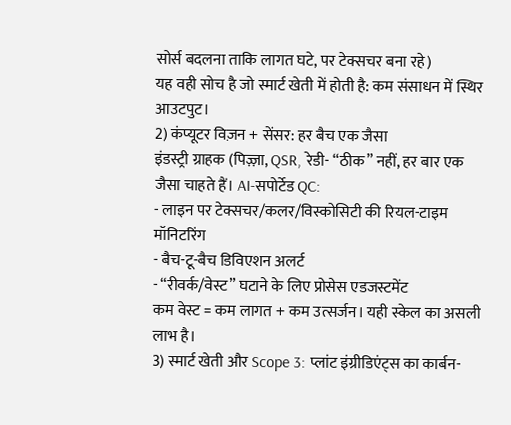सोर्स बदलना ताकि लागत घटे, पर टेक्सचर बना रहे)
यह वही सोच है जो स्मार्ट खेती में होती है: कम संसाधन में स्थिर आउटपुट।
2) कंप्यूटर विज़न + सेंसर: हर बैच एक जैसा
इंडस्ट्री ग्राहक (पिज़्ज़ा, QSR, रेडी- “ठीक” नहीं, हर बार एक जैसा चाहते हैं। AI-सपोर्टेड QC:
- लाइन पर टेक्सचर/कलर/विस्कोसिटी की रियल-टाइम मॉनिटरिंग
- बैच-टू-बैच डिविएशन अलर्ट
- “रीवर्क/वेस्ट” घटाने के लिए प्रोसेस एडजस्टमेंट
कम वेस्ट = कम लागत + कम उत्सर्जन। यही स्केल का असली लाभ है।
3) स्मार्ट खेती और Scope 3: प्लांट इंग्रीडिएंट्स का कार्बन-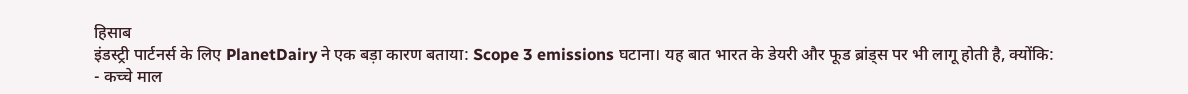हिसाब
इंडस्ट्री पार्टनर्स के लिए PlanetDairy ने एक बड़ा कारण बताया: Scope 3 emissions घटाना। यह बात भारत के डेयरी और फूड ब्रांड्स पर भी लागू होती है, क्योंकि:
- कच्चे माल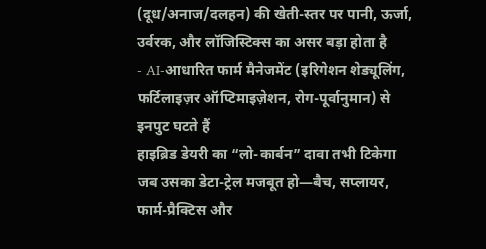(दूध/अनाज/दलहन) की खेती-स्तर पर पानी, ऊर्जा, उर्वरक, और लॉजिस्टिक्स का असर बड़ा होता है
- AI-आधारित फार्म मैनेजमेंट (इरिगेशन शेड्यूलिंग, फर्टिलाइज़र ऑप्टिमाइज़ेशन, रोग-पूर्वानुमान) से इनपुट घटते हैं
हाइब्रिड डेयरी का “लो-कार्बन” दावा तभी टिकेगा जब उसका डेटा-ट्रेल मजबूत हो—बैच, सप्लायर, फार्म-प्रैक्टिस और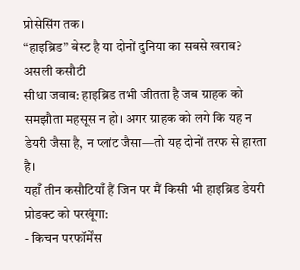प्रोसेसिंग तक।
“हाइब्रिड” बेस्ट है या दोनों दुनिया का सबसे खराब? असली कसौटी
सीधा जवाब: हाइब्रिड तभी जीतता है जब ग्राहक को समझौता महसूस न हो। अगर ग्राहक को लगे कि यह न डेयरी जैसा है, न प्लांट जैसा—तो यह दोनों तरफ से हारता है।
यहाँ तीन कसौटियाँ हैं जिन पर मैं किसी भी हाइब्रिड डेयरी प्रोडक्ट को परखूंगा:
- किचन परफॉर्मेंस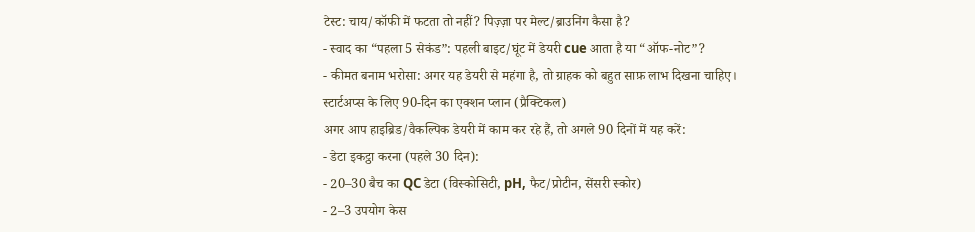टेस्ट: चाय/कॉफी में फटता तो नहीं? पिज़्ज़ा पर मेल्ट/ब्राउनिंग कैसा है?
- स्वाद का “पहला 5 सेकंड”: पहली बाइट/घूंट में डेयरी cue आता है या “ऑफ-नोट”?
- कीमत बनाम भरोसा: अगर यह डेयरी से महंगा है, तो ग्राहक को बहुत साफ़ लाभ दिखना चाहिए।
स्टार्टअप्स के लिए 90-दिन का एक्शन प्लान (प्रैक्टिकल)
अगर आप हाइब्रिड/वैकल्पिक डेयरी में काम कर रहे हैं, तो अगले 90 दिनों में यह करें:
- डेटा इकट्ठा करना (पहले 30 दिन):
- 20–30 बैच का QC डेटा (विस्कोसिटी, pH, फैट/प्रोटीन, सेंसरी स्कोर)
- 2–3 उपयोग केस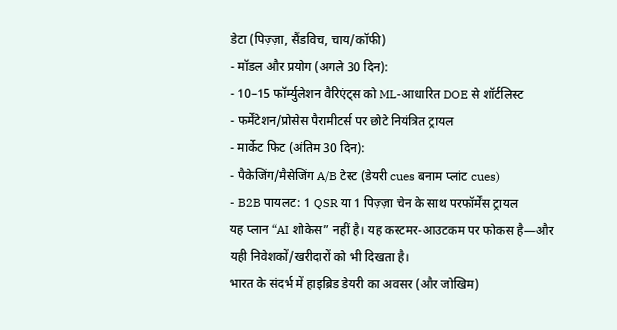डेटा (पिज़्ज़ा, सैंडविच, चाय/कॉफी)
- मॉडल और प्रयोग (अगले 30 दिन):
- 10–15 फॉर्म्युलेशन वैरिएंट्स को ML-आधारित DOE से शॉर्टलिस्ट
- फर्मेंटेशन/प्रोसेस पैरामीटर्स पर छोटे नियंत्रित ट्रायल
- मार्केट फिट (अंतिम 30 दिन):
- पैकेजिंग/मैसेजिंग A/B टेस्ट (डेयरी cues बनाम प्लांट cues)
- B2B पायलट: 1 QSR या 1 पिज़्ज़ा चेन के साथ परफॉर्मेंस ट्रायल
यह प्लान “AI शोकेस” नहीं है। यह कस्टमर-आउटकम पर फोकस है—और यही निवेशकों/खरीदारों को भी दिखता है।
भारत के संदर्भ में हाइब्रिड डेयरी का अवसर (और जोखिम)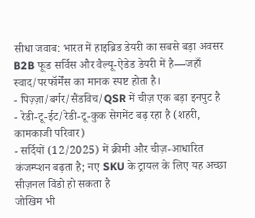सीधा जवाब: भारत में हाइब्रिड डेयरी का सबसे बड़ा अवसर B2B फूड सर्विस और वैल्यू-ऐडेड डेयरी में है—जहाँ स्वाद/परफॉर्मेंस का मानक स्पष्ट होता है।
- पिज़्ज़ा/बर्गर/सैंडविच/QSR में चीज़ एक बड़ा इनपुट है
- रेडी-टू-ईट/रेडी-टू-कुक सेगमेंट बढ़ रहा है (शहरी, कामकाजी परिवार)
- सर्दियों (12/2025) में क्रीमी और चीज़-आधारित कंजम्प्शन बढ़ता है; नए SKU के ट्रायल के लिए यह अच्छा सीज़नल विंडो हो सकता है
जोखिम भी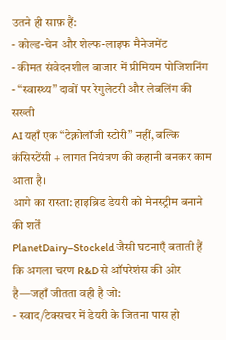उतने ही साफ़ हैं:
- कोल्ड-चेन और शेल्फ-लाइफ मैनेजमेंट
- कीमत संवेदनशील बाजार में प्रीमियम पोजिशनिंग
- “स्वास्थ्य” दावों पर रेगुलेटरी और लेबलिंग की सख्ती
AI यहाँ एक “टेक्नोलॉजी स्टोरी” नहीं, बल्कि कंसिस्टेंसी + लागत नियंत्रण की कहानी बनकर काम आता है।
आगे का रास्ता: हाइब्रिड डेयरी को मेनस्ट्रीम बनाने की शर्तें
PlanetDairy–Stockeld जैसी घटनाएँ बताती हैं कि अगला चरण R&D से ऑपरेशंस की ओर है—जहाँ जीतता वही है जो:
- स्वाद/टेक्सचर में डेयरी के जितना पास हो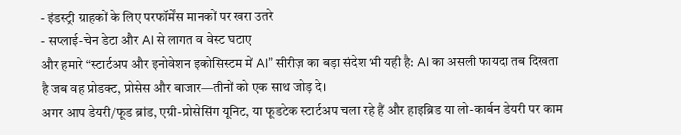- इंडस्ट्री ग्राहकों के लिए परफॉर्मेंस मानकों पर खरा उतरे
- सप्लाई-चेन डेटा और AI से लागत व वेस्ट घटाए
और हमारे “स्टार्टअप और इनोवेशन इकोसिस्टम में AI” सीरीज़ का बड़ा संदेश भी यही है: AI का असली फायदा तब दिखता है जब वह प्रोडक्ट, प्रोसेस और बाजार—तीनों को एक साथ जोड़ दे।
अगर आप डेयरी/फूड ब्रांड, एग्री-प्रोसेसिंग यूनिट, या फूडटेक स्टार्टअप चला रहे हैं और हाइब्रिड या लो-कार्बन डेयरी पर काम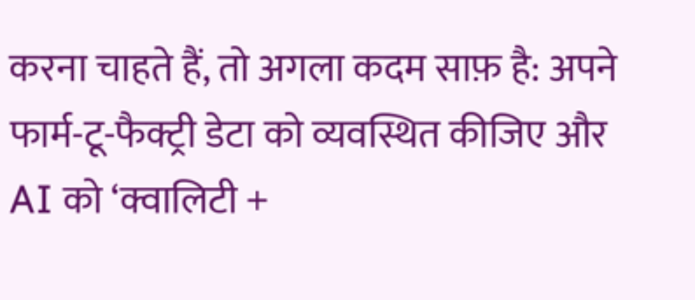करना चाहते हैं, तो अगला कदम साफ़ है: अपने फार्म-टू-फैक्ट्री डेटा को व्यवस्थित कीजिए और AI को ‘क्वालिटी +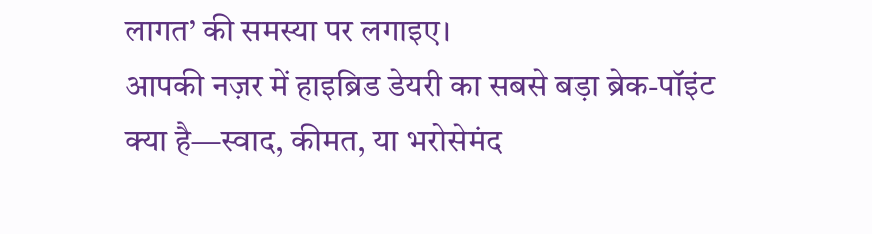लागत’ की समस्या पर लगाइए।
आपकी नज़र में हाइब्रिड डेयरी का सबसे बड़ा ब्रेक-पॉइंट क्या है—स्वाद, कीमत, या भरोसेमंद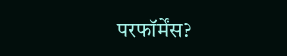परफॉर्मेंस?